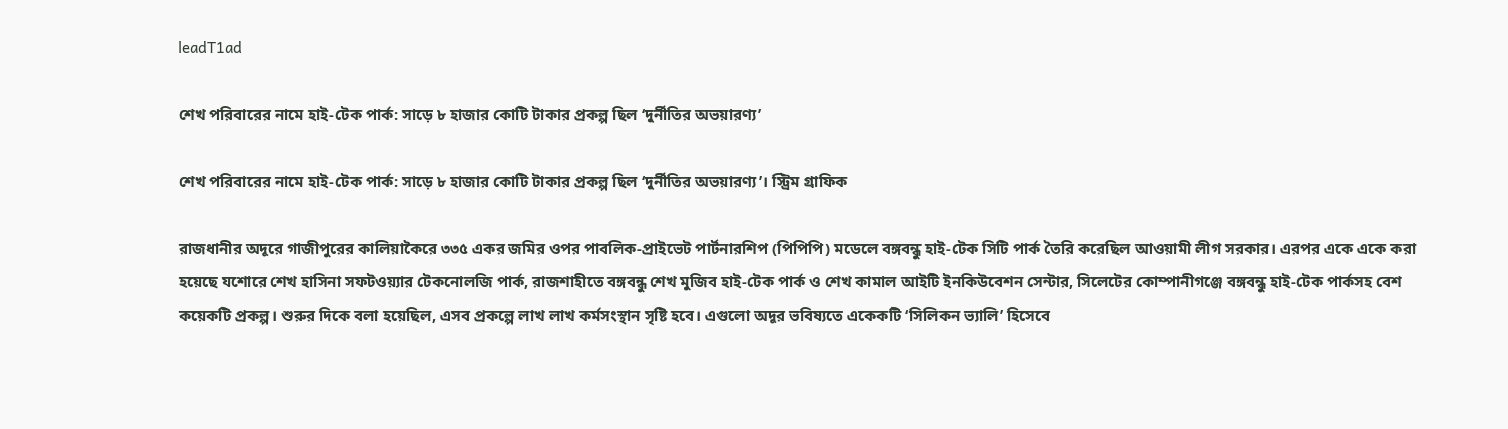leadT1ad

শেখ পরিবারের নামে হাই-টেক পার্ক: সাড়ে ৮ হাজার কোটি টাকার প্রকল্প ছিল ‘দুর্নীতির অভয়ারণ্য’

শেখ পরিবারের নামে হাই-টেক পার্ক: সাড়ে ৮ হাজার কোটি টাকার প্রকল্প ছিল ‘দুর্নীতির অভয়ারণ্য’। স্ট্রিম গ্রাফিক

রাজধানীর অদূরে গাজীপুরের কালিয়াকৈরে ৩৩৫ একর জমির ওপর পাবলিক-প্রাইভেট পার্টনারশিপ (পিপিপি) মডেলে বঙ্গবন্ধু হাই-টেক সিটি পার্ক তৈরি করেছিল আওয়ামী লীগ সরকার। এরপর একে একে করা হয়েছে যশোরে শেখ হাসিনা সফটওয়্যার টেকনোলজি পার্ক, রাজশাহীতে বঙ্গবন্ধু শেখ মুজিব হাই-টেক পার্ক ও শেখ কামাল আইটি ইনকিউবেশন সেন্টার, সিলেটের কোম্পানীগঞ্জে বঙ্গবন্ধু হাই-টেক পার্কসহ বেশ কয়েকটি প্রকল্প। শুরুর দিকে বলা হয়েছিল, এসব প্রকল্পে লাখ লাখ কর্মসংস্থান সৃষ্টি হবে। এগুলো অদূর ভবিষ্যতে একেকটি ‘সিলিকন ভ্যালি’ হিসেবে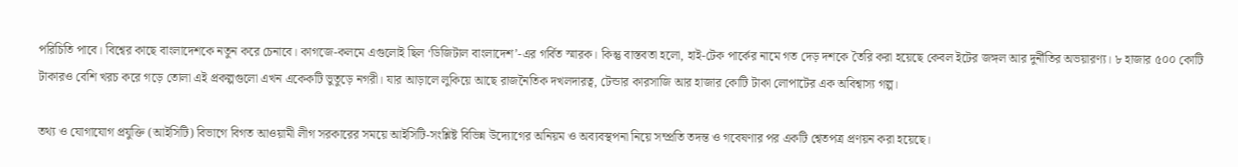পরিচিতি পাবে। বিশ্বের কাছে বাংলাদেশকে নতুন করে চেনাবে। কাগজে-কলমে এগুলোই ছিল ‘ডিজিটাল বাংলাদেশ’-এর গর্বিত স্মারক। কিন্তু বাস্তবতা হলো, হাই-টেক পার্কের নামে গত দেড় দশকে তৈরি করা হয়েছে কেবল ইটের জঙ্গল আর দুর্নীতির অভয়ারণ্য। ৮ হাজার ৫০০ কোটি টাকারও বেশি খরচ করে গড়ে তোলা এই প্রকল্পগুলো এখন একেকটি ভুতুড়ে নগরী। যার আড়ালে লুকিয়ে আছে রাজনৈতিক দখলদারত্ব, টেন্ডার কারসাজি আর হাজার কোটি টাকা লোপাটের এক অবিশ্বাস্য গল্প।

তথ্য ও যোগাযোগ প্রযুক্তি (আইসিটি) বিভাগে বিগত আওয়ামী লীগ সরকারের সময়ে আইসিটি-সংশ্লিষ্ট বিভিন্ন উদ্যোগের অনিয়ম ও অব্যবস্থপনা নিয়ে সম্প্রতি তদন্ত ও গবেষণার পর একটি শ্বেতপত্র প্রণয়ন করা হয়েছে।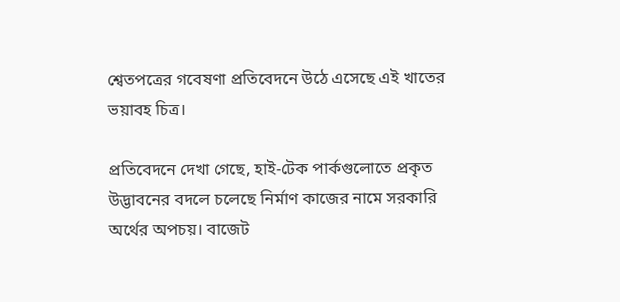শ্বেতপত্রের গবেষণা প্রতিবেদনে উঠে এসেছে এই খাতের ভয়াবহ চিত্র।

প্রতিবেদনে দেখা গেছে, হাই-টেক পার্কগুলোতে প্রকৃত উদ্ভাবনের বদলে চলেছে নির্মাণ কাজের নামে সরকারি অর্থের অপচয়। বাজেট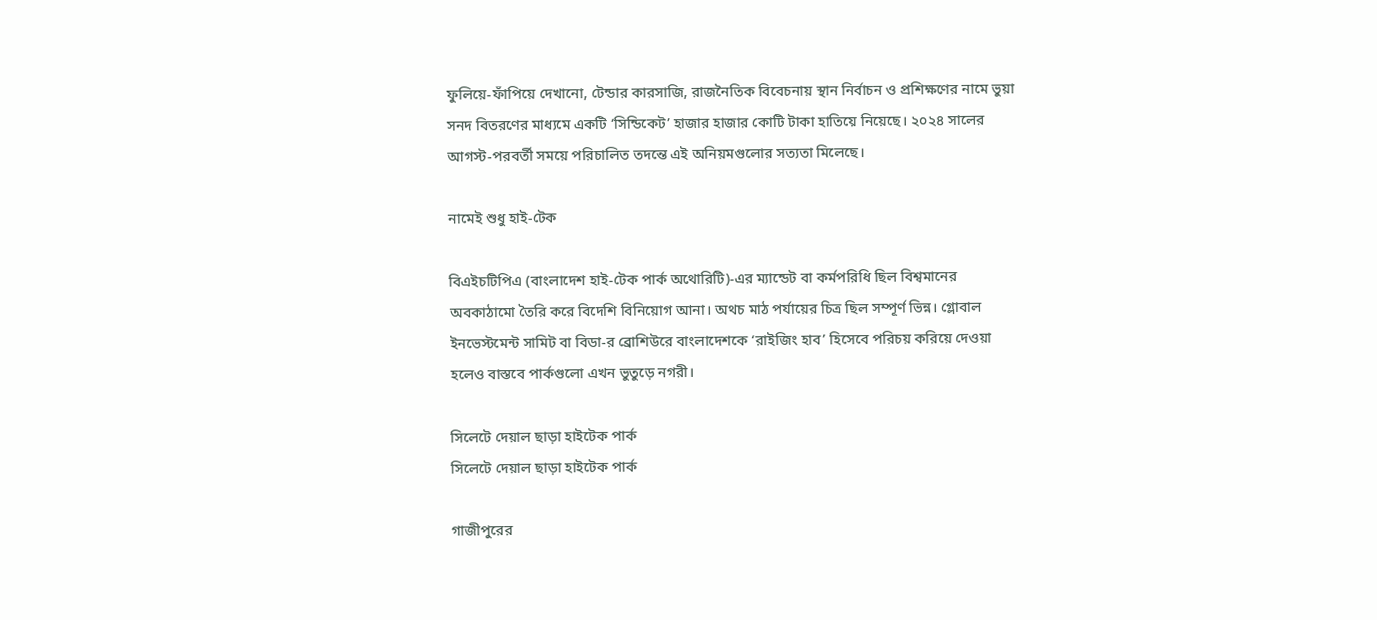ফুলিয়ে-ফাঁপিয়ে দেখানো, টেন্ডার কারসাজি, রাজনৈতিক বিবেচনায় স্থান নির্বাচন ও প্রশিক্ষণের নামে ভুয়া সনদ বিতরণের মাধ্যমে একটি ‘সিন্ডিকেট’ হাজার হাজার কোটি টাকা হাতিয়ে নিয়েছে। ২০২৪ সালের আগস্ট-পরবর্তী সময়ে পরিচালিত তদন্তে এই অনিয়মগুলোর সত্যতা মিলেছে।

নামেই শুধু হাই-টেক

বিএইচটিপিএ (বাংলাদেশ হাই-টেক পার্ক অথোরিটি)-এর ম্যান্ডেট বা কর্মপরিধি ছিল বিশ্বমানের অবকাঠামো তৈরি করে বিদেশি বিনিয়োগ আনা। অথচ মাঠ পর্যায়ের চিত্র ছিল সম্পূর্ণ ভিন্ন। গ্লোবাল ইনভেস্টমেন্ট সামিট বা বিডা-র ব্রোশিউরে বাংলাদেশকে ‘রাইজিং হাব’ হিসেবে পরিচয় করিয়ে দেওয়া হলেও বাস্তবে পার্কগুলো এখন ভুতুড়ে নগরী।

সিলেটে দেয়াল ছাড়া হাইটেক পার্ক
সিলেটে দেয়াল ছাড়া হাইটেক পার্ক

গাজীপুরের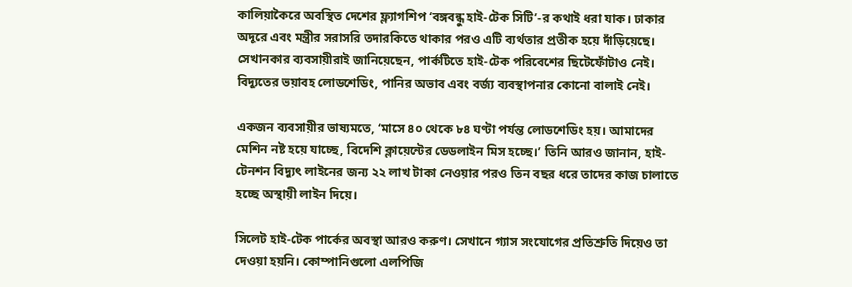কালিয়াকৈরে অবস্থিত দেশের ফ্ল্যাগশিপ ‘বঙ্গবন্ধু হাই-টেক সিটি’-র কথাই ধরা যাক। ঢাকার অদূরে এবং মন্ত্রীর সরাসরি তদারকিতে থাকার পরও এটি ব্যর্থতার প্রতীক হয়ে দাঁড়িয়েছে। সেখানকার ব্যবসায়ীরাই জানিয়েছেন, পার্কটিতে হাই-টেক পরিবেশের ছিটেফোঁটাও নেই। বিদ্যুতের ভয়াবহ লোডশেডিং, পানির অভাব এবং বর্জ্য ব্যবস্থাপনার কোনো বালাই নেই।

একজন ব্যবসায়ীর ভাষ্যমতে, ‘মাসে ৪০ থেকে ৮৪ ঘণ্টা পর্যন্ত লোডশেডিং হয়। আমাদের মেশিন নষ্ট হয়ে যাচ্ছে, বিদেশি ক্লায়েন্টের ডেডলাইন মিস হচ্ছে।’ তিনি আরও জানান, হাই-টেনশন বিদ্যুৎ লাইনের জন্য ২২ লাখ টাকা নেওয়ার পরও তিন বছর ধরে তাদের কাজ চালাতে হচ্ছে অস্থায়ী লাইন দিয়ে।

সিলেট হাই-টেক পার্কের অবস্থা আরও করুণ। সেখানে গ্যাস সংযোগের প্রতিশ্রুতি দিয়েও তা দেওয়া হয়নি। কোম্পানিগুলো এলপিজি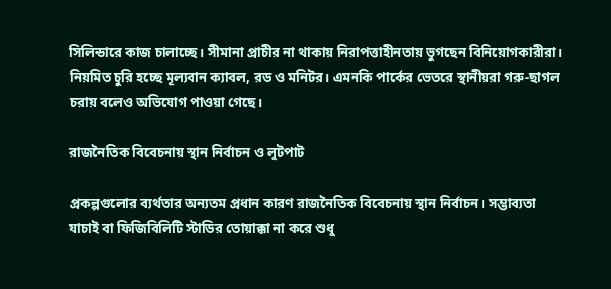সিলিন্ডারে কাজ চালাচ্ছে। সীমানা প্রাচীর না থাকায় নিরাপত্তাহীনতায় ভুগছেন বিনিয়োগকারীরা। নিয়মিত চুরি হচ্ছে মূল্যবান ক্যাবল, রড ও মনিটর। এমনকি পার্কের ভেতরে স্থানীয়রা গরু-ছাগল চরায় বলেও অভিযোগ পাওয়া গেছে।

রাজনৈতিক বিবেচনায় স্থান নির্বাচন ও লুটপাট

প্রকল্পগুলোর ব্যর্থতার অন্যতম প্রধান কারণ রাজনৈতিক বিবেচনায় স্থান নির্বাচন। সম্ভাব্যতা যাচাই বা ফিজিবিলিটি স্টাডির তোয়াক্কা না করে শুধু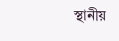স্থানীয়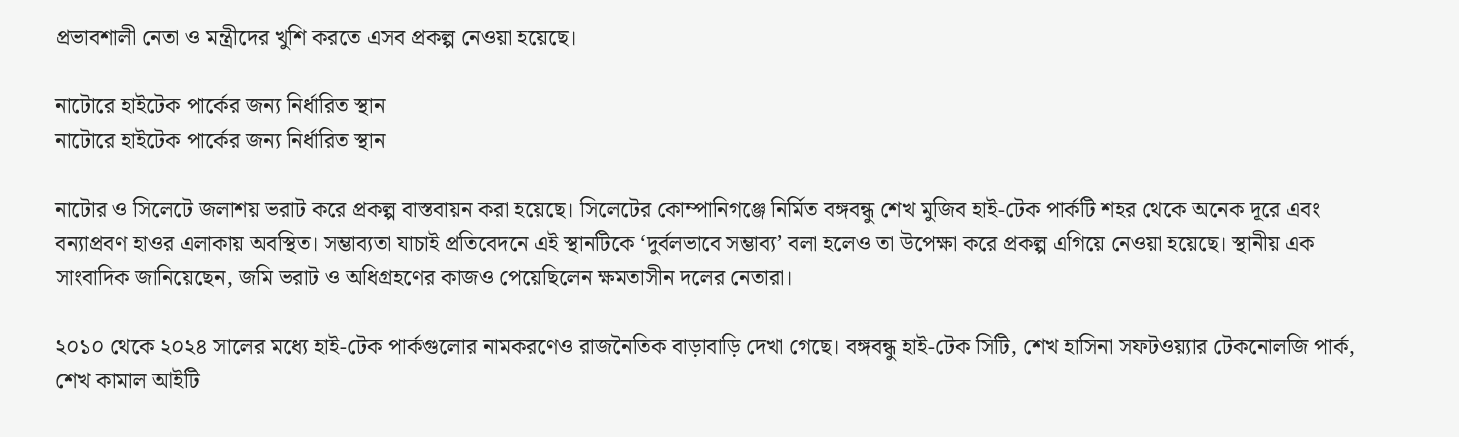প্রভাবশালী নেতা ও মন্ত্রীদের খুশি করতে এসব প্রকল্প নেওয়া হয়েছে।

নাটোরে হাইটেক পার্কের জন্য নির্ধারিত স্থান
নাটোরে হাইটেক পার্কের জন্য নির্ধারিত স্থান

নাটোর ও সিলেটে জলাশয় ভরাট করে প্রকল্প বাস্তবায়ন করা হয়েছে। সিলেটের কোম্পানিগঞ্জে নির্মিত বঙ্গবন্ধু শেখ মুজিব হাই-টেক পার্কটি শহর থেকে অনেক দূরে এবং বন্যাপ্রবণ হাওর এলাকায় অবস্থিত। সম্ভাব্যতা যাচাই প্রতিবেদনে এই স্থানটিকে ‘দুর্বলভাবে সম্ভাব্য’ বলা হলেও তা উপেক্ষা করে প্রকল্প এগিয়ে নেওয়া হয়েছে। স্থানীয় এক সাংবাদিক জানিয়েছেন, জমি ভরাট ও অধিগ্রহণের কাজও পেয়েছিলেন ক্ষমতাসীন দলের নেতারা।

২০১০ থেকে ২০২৪ সালের মধ্যে হাই-টেক পার্কগুলোর নামকরণেও রাজনৈতিক বাড়াবাড়ি দেখা গেছে। বঙ্গবন্ধু হাই-টেক সিটি, শেখ হাসিনা সফটওয়্যার টেকনোলজি পার্ক, শেখ কামাল আইটি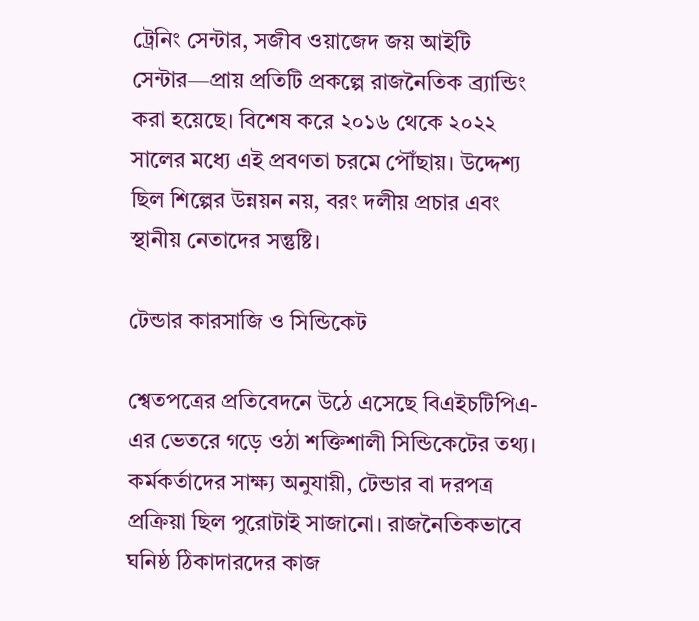ট্রেনিং সেন্টার, সজীব ওয়াজেদ জয় আইটি সেন্টার—প্রায় প্রতিটি প্রকল্পে রাজনৈতিক ব্র্যান্ডিং করা হয়েছে। বিশেষ করে ২০১৬ থেকে ২০২২ সালের মধ্যে এই প্রবণতা চরমে পৌঁছায়। উদ্দেশ্য ছিল শিল্পের উন্নয়ন নয়, বরং দলীয় প্রচার এবং স্থানীয় নেতাদের সন্তুষ্টি।

টেন্ডার কারসাজি ও সিন্ডিকেট

শ্বেতপত্রের প্রতিবেদনে উঠে এসেছে বিএইচটিপিএ-এর ভেতরে গড়ে ওঠা শক্তিশালী সিন্ডিকেটের তথ্য। কর্মকর্তাদের সাক্ষ্য অনুযায়ী, টেন্ডার বা দরপত্র প্রক্রিয়া ছিল পুরোটাই সাজানো। রাজনৈতিকভাবে ঘনিষ্ঠ ঠিকাদারদের কাজ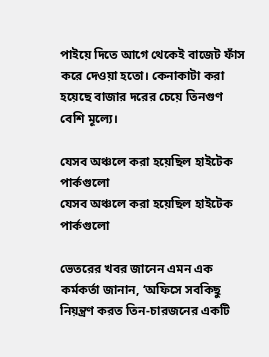পাইয়ে দিতে আগে থেকেই বাজেট ফাঁস করে দেওয়া হতো। কেনাকাটা করা হয়েছে বাজার দরের চেয়ে তিনগুণ বেশি মূল্যে।

যেসব অঞ্চলে করা হয়েছিল হাইটেক পার্কগুলো
যেসব অঞ্চলে করা হয়েছিল হাইটেক পার্কগুলো

ভেতরের খবর জানেন এমন এক কর্মকর্তা জানান, ‘অফিসে সবকিছু নিয়ন্ত্রণ করত তিন-চারজনের একটি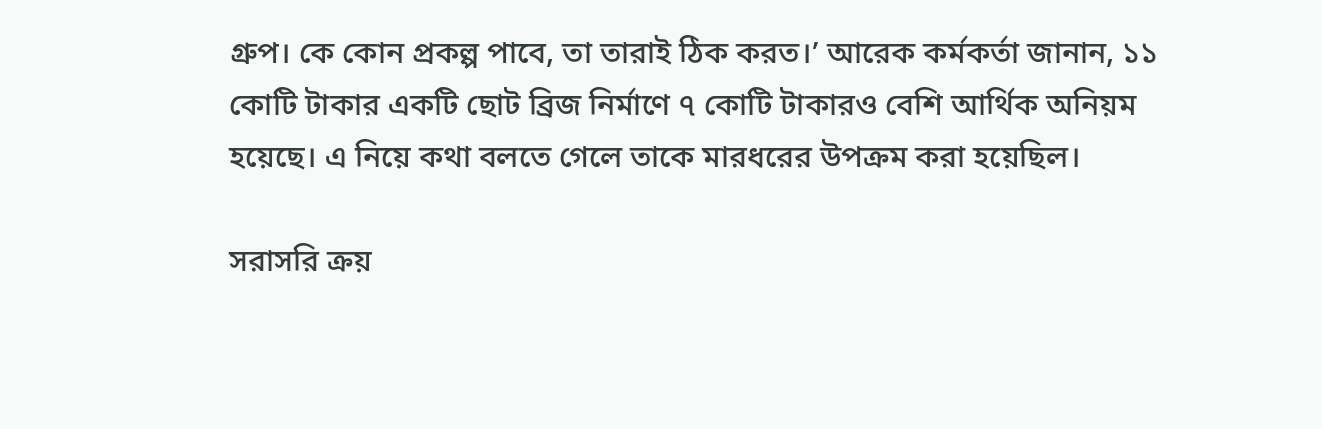গ্রুপ। কে কোন প্রকল্প পাবে, তা তারাই ঠিক করত।’ আরেক কর্মকর্তা জানান, ১১ কোটি টাকার একটি ছোট ব্রিজ নির্মাণে ৭ কোটি টাকারও বেশি আর্থিক অনিয়ম হয়েছে। এ নিয়ে কথা বলতে গেলে তাকে মারধরের উপক্রম করা হয়েছিল।

সরাসরি ক্রয়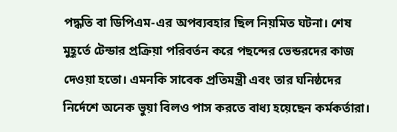পদ্ধতি বা ডিপিএম-এর অপব্যবহার ছিল নিয়মিত ঘটনা। শেষ মুহূর্তে টেন্ডার প্রক্রিয়া পরিবর্তন করে পছন্দের ভেন্ডরদের কাজ দেওয়া হতো। এমনকি সাবেক প্রতিমন্ত্রী এবং তার ঘনিষ্ঠদের নির্দেশে অনেক ভুয়া বিলও পাস করতে বাধ্য হয়েছেন কর্মকর্তারা।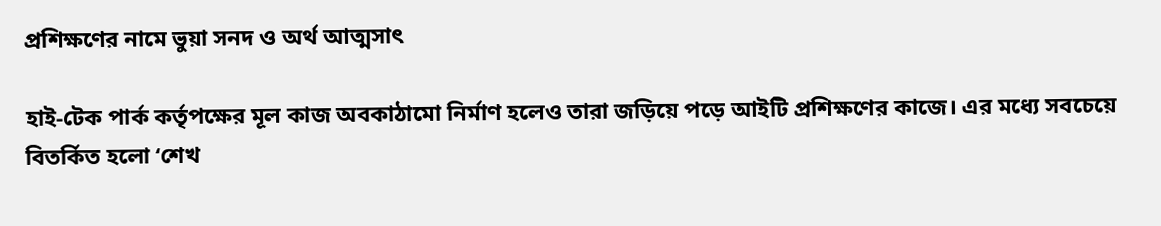প্রশিক্ষণের নামে ভুয়া সনদ ও অর্থ আত্মসাৎ

হাই-টেক পার্ক কর্তৃপক্ষের মূল কাজ অবকাঠামো নির্মাণ হলেও তারা জড়িয়ে পড়ে আইটি প্রশিক্ষণের কাজে। এর মধ্যে সবচেয়ে বিতর্কিত হলো ‘শেখ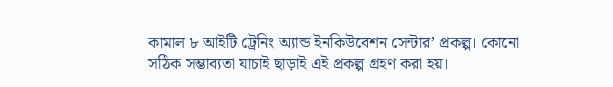কামাল ৮ আইটি ট্রেনিং অ্যান্ড ইনকিউবেশন সেন্টার’ প্রকল্প। কোনো সঠিক সম্ভাব্যতা যাচাই ছাড়াই এই প্রকল্প গ্রহণ করা হয়।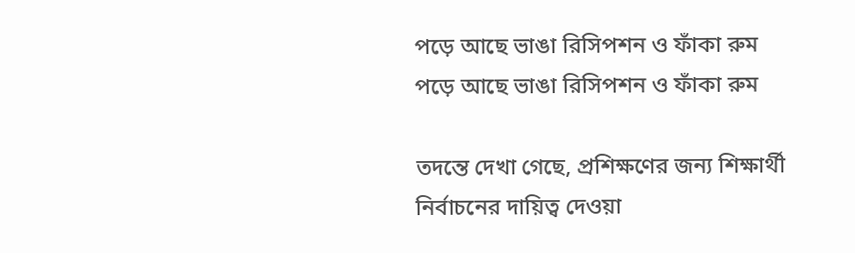পড়ে আছে ভাঙা রিসিপশন ও ফাঁকা রুম
পড়ে আছে ভাঙা রিসিপশন ও ফাঁকা রুম

তদন্তে দেখা গেছে, প্রশিক্ষণের জন্য শিক্ষার্থী নির্বাচনের দায়িত্ব দেওয়া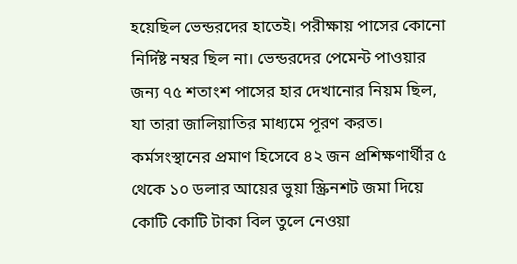হয়েছিল ভেন্ডরদের হাতেই। পরীক্ষায় পাসের কোনো নির্দিষ্ট নম্বর ছিল না। ভেন্ডরদের পেমেন্ট পাওয়ার জন্য ৭৫ শতাংশ পাসের হার দেখানোর নিয়ম ছিল, যা তারা জালিয়াতির মাধ্যমে পূরণ করত। কর্মসংস্থানের প্রমাণ হিসেবে ৪২ জন প্রশিক্ষণার্থীর ৫ থেকে ১০ ডলার আয়ের ভুয়া স্ক্রিনশট জমা দিয়ে কোটি কোটি টাকা বিল তুলে নেওয়া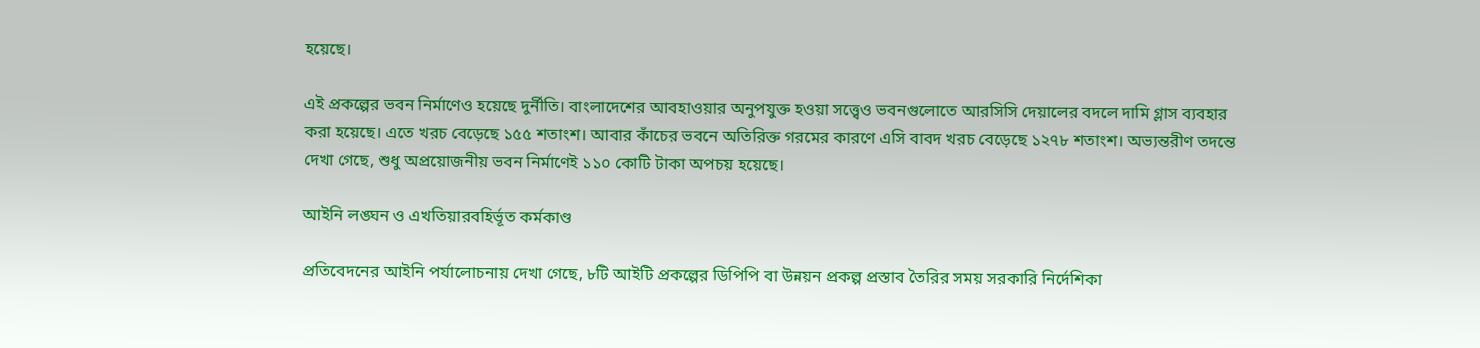হয়েছে।

এই প্রকল্পের ভবন নির্মাণেও হয়েছে দুর্নীতি। বাংলাদেশের আবহাওয়ার অনুপযুক্ত হওয়া সত্ত্বেও ভবনগুলোতে আরসিসি দেয়ালের বদলে দামি গ্লাস ব্যবহার করা হয়েছে। এতে খরচ বেড়েছে ১৫৫ শতাংশ। আবার কাঁচের ভবনে অতিরিক্ত গরমের কারণে এসি বাবদ খরচ বেড়েছে ১২৭৮ শতাংশ। অভ্যন্তরীণ তদন্তে দেখা গেছে, শুধু অপ্রয়োজনীয় ভবন নির্মাণেই ১১০ কোটি টাকা অপচয় হয়েছে।

আইনি লঙ্ঘন ও এখতিয়ারবহির্ভূত কর্মকাণ্ড

প্রতিবেদনের আইনি পর্যালোচনায় দেখা গেছে, ৮টি আইটি প্রকল্পের ডিপিপি বা উন্নয়ন প্রকল্প প্রস্তাব তৈরির সময় সরকারি নির্দেশিকা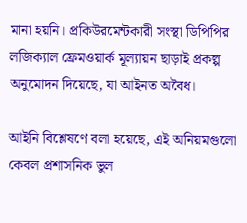মানা হয়নি। প্রকিউরমেন্টকারী সংস্থা ডিপিপির লজিক্যাল ফ্রেমওয়ার্ক মূল্যায়ন ছাড়াই প্রকল্প অনুমোদন দিয়েছে, যা আইনত অবৈধ।

আইনি বিশ্লেষণে বলা হয়েছে, এই অনিয়মগুলো কেবল প্রশাসনিক ভুল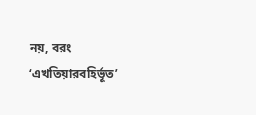নয়, বরং ‘এখতিয়ারবহির্ভূত’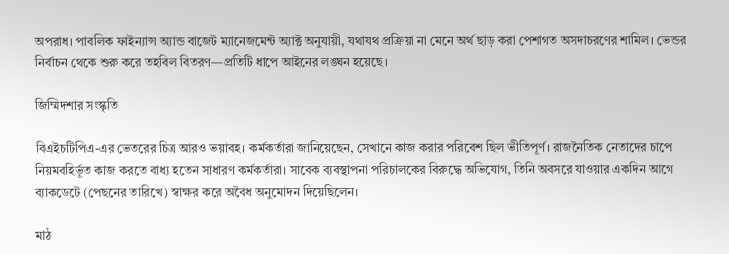অপরাধ। পাবলিক ফাইন্যান্স অ্যান্ড বাজেট ম্যানেজমেন্ট অ্যাক্ট অনুযায়ী, যথাযথ প্রক্রিয়া না মেনে অর্থ ছাড় করা পেশাগত অসদাচরণের শামিল। ভেন্ডর নির্বাচন থেকে শুরু করে তহবিল বিতরণ—প্রতিটি ধাপে আইনের লঙ্ঘন হয়েছে।

জিম্মিদশার সংস্কৃতি

বিএইচটিপিএ-এর ভেতরের চিত্র আরও ভয়াবহ। কর্মকর্তারা জানিয়েছেন, সেখানে কাজ করার পরিবেশ ছিল ভীতিপূর্ণ। রাজনৈতিক নেতাদের চাপে নিয়মবহির্ভূত কাজ করতে বাধ্য হতেন সাধারণ কর্মকর্তারা। সাবেক ব্যবস্থাপনা পরিচালকের বিরুদ্ধে অভিযোগ, তিনি অবসরে যাওয়ার একদিন আগে ব্যাকডেটে (পেছনের তারিখে) স্বাক্ষর করে অবৈধ অনুমোদন দিয়েছিলেন।

মাঠ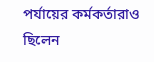পর্যায়ের কর্মকর্তারাও ছিলেন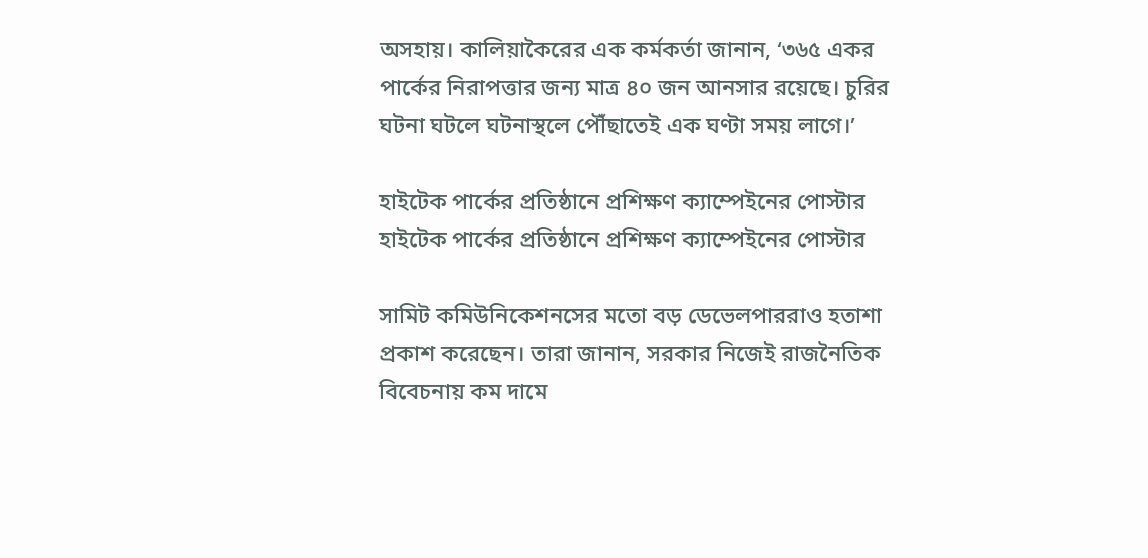অসহায়। কালিয়াকৈরের এক কর্মকর্তা জানান, ‘৩৬৫ একর পার্কের নিরাপত্তার জন্য মাত্র ৪০ জন আনসার রয়েছে। চুরির ঘটনা ঘটলে ঘটনাস্থলে পৌঁছাতেই এক ঘণ্টা সময় লাগে।’

হাইটেক পার্কের প্রতিষ্ঠানে প্রশিক্ষণ ক্যাম্পেইনের পোস্টার
হাইটেক পার্কের প্রতিষ্ঠানে প্রশিক্ষণ ক্যাম্পেইনের পোস্টার

সামিট কমিউনিকেশনসের মতো বড় ডেভেলপাররাও হতাশা প্রকাশ করেছেন। তারা জানান, সরকার নিজেই রাজনৈতিক বিবেচনায় কম দামে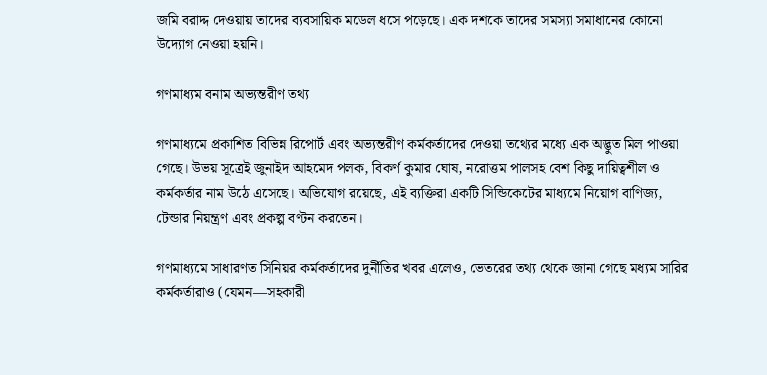জমি বরাদ্দ দেওয়ায় তাদের ব্যবসায়িক মডেল ধসে পড়েছে। এক দশকে তাদের সমস্যা সমাধানের কোনো উদ্যোগ নেওয়া হয়নি।

গণমাধ্যম বনাম অভ্যন্তরীণ তথ্য

গণমাধ্যমে প্রকাশিত বিভিন্ন রিপোর্ট এবং অভ্যন্তরীণ কর্মকর্তাদের দেওয়া তথ্যের মধ্যে এক অদ্ভুত মিল পাওয়া গেছে। উভয় সূত্রেই জুনাইদ আহমেদ পলক, বিকর্ণ কুমার ঘোষ, নরোত্তম পালসহ বেশ কিছু দায়িত্বশীল ও কর্মকর্তার নাম উঠে এসেছে। অভিযোগ রয়েছে, এই ব্যক্তিরা একটি সিন্ডিকেটের মাধ্যমে নিয়োগ বাণিজ্য, টেন্ডার নিয়ন্ত্রণ এবং প্রকল্প বণ্টন করতেন।

গণমাধ্যমে সাধারণত সিনিয়র কর্মকর্তাদের দুর্নীতির খবর এলেও, ভেতরের তথ্য থেকে জানা গেছে মধ্যম সারির কর্মকর্তারাও (যেমন—সহকারী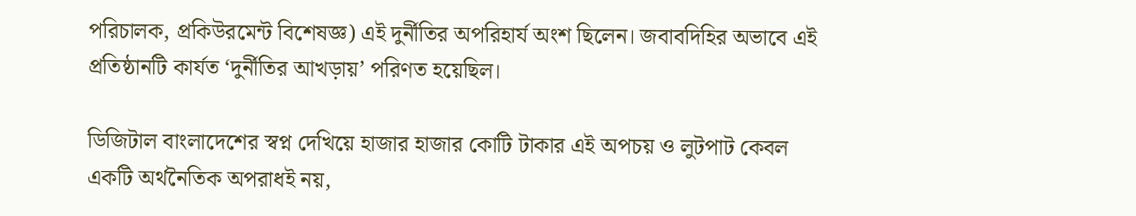পরিচালক, প্রকিউরমেন্ট বিশেষজ্ঞ) এই দুর্নীতির অপরিহার্য অংশ ছিলেন। জবাবদিহির অভাবে এই প্রতিষ্ঠানটি কার্যত ‘দুর্নীতির আখড়ায়’ পরিণত হয়েছিল।

ডিজিটাল বাংলাদেশের স্বপ্ন দেখিয়ে হাজার হাজার কোটি টাকার এই অপচয় ও লুটপাট কেবল একটি অর্থনৈতিক অপরাধই নয়,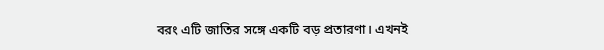বরং এটি জাতির সঙ্গে একটি বড় প্রতারণা। এখনই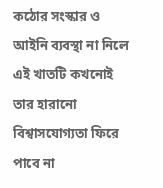কঠোর সংস্কার ও আইনি ব্যবস্থা না নিলে এই খাতটি কখনোই তার হারানো বিশ্বাসযোগ্যতা ফিরে পাবে না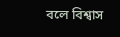বলে বিশ্বাস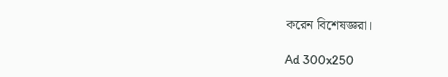করেন বিশেষজ্ঞরা।

Ad 300x250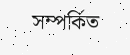সম্পর্কিত